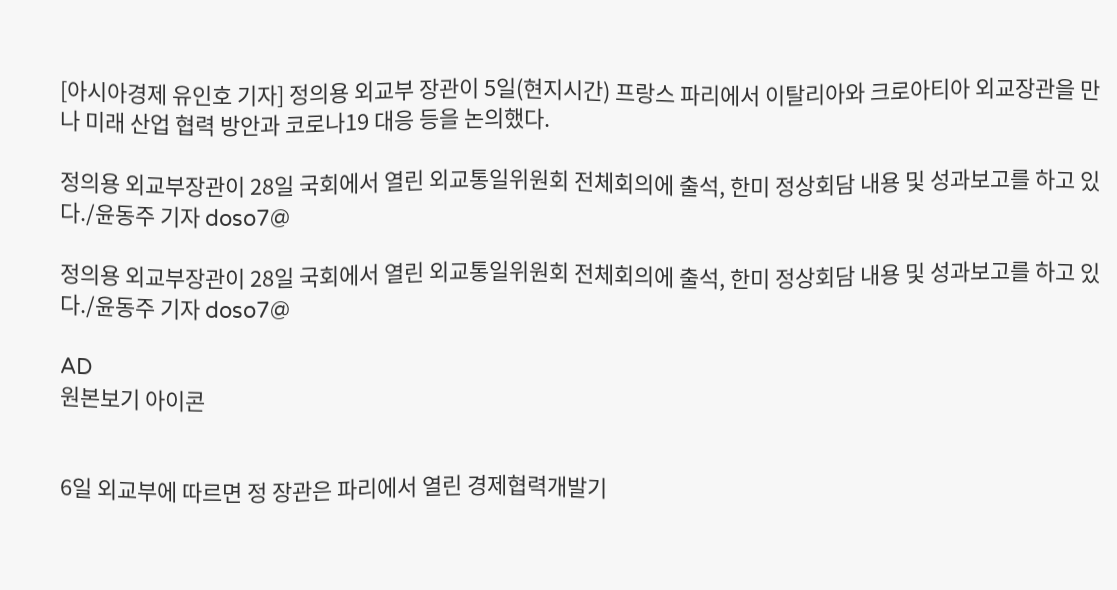[아시아경제 유인호 기자] 정의용 외교부 장관이 5일(현지시간) 프랑스 파리에서 이탈리아와 크로아티아 외교장관을 만나 미래 산업 협력 방안과 코로나19 대응 등을 논의했다.

정의용 외교부장관이 28일 국회에서 열린 외교통일위원회 전체회의에 출석, 한미 정상회담 내용 및 성과보고를 하고 있다./윤동주 기자 doso7@

정의용 외교부장관이 28일 국회에서 열린 외교통일위원회 전체회의에 출석, 한미 정상회담 내용 및 성과보고를 하고 있다./윤동주 기자 doso7@

AD
원본보기 아이콘


6일 외교부에 따르면 정 장관은 파리에서 열린 경제협력개발기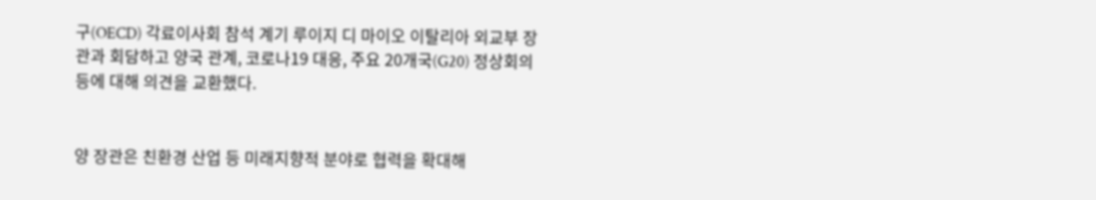구(OECD) 각료이사회 참석 계기 루이지 디 마이오 이탈리아 외교부 장관과 회담하고 양국 관계, 코로나19 대응, 주요 20개국(G20) 정상회의 등에 대해 의견을 교환했다.


양 장관은 친환경 산업 등 미래지향적 분야로 협력을 확대해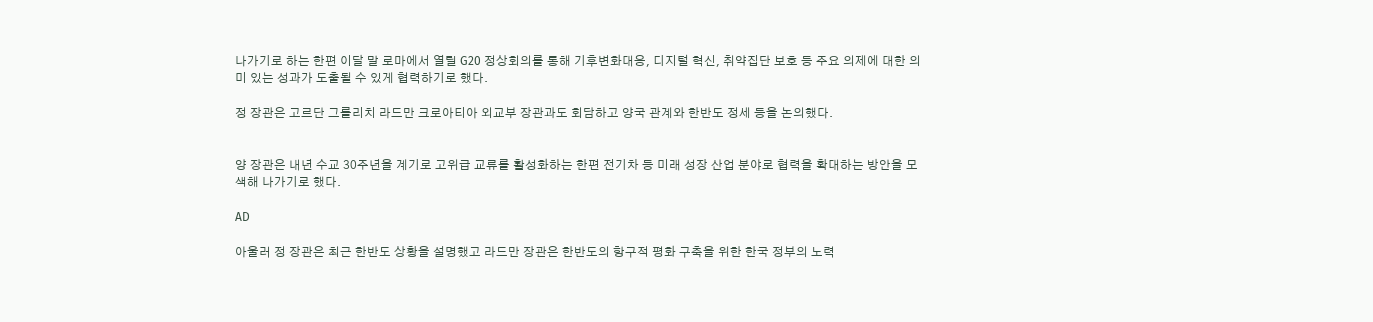나가기로 하는 한편 이달 말 로마에서 열릴 G20 정상회의를 통해 기후변화대응, 디지털 혁신, 취약집단 보호 등 주요 의제에 대한 의미 있는 성과가 도출될 수 있게 협력하기로 했다.

정 장관은 고르단 그를리치 라드만 크로아티아 외교부 장관과도 회담하고 양국 관계와 한반도 정세 등을 논의했다.


양 장관은 내년 수교 30주년을 계기로 고위급 교류를 활성화하는 한편 전기차 등 미래 성장 산업 분야로 협력을 확대하는 방안을 모색해 나가기로 했다.

AD

아울러 정 장관은 최근 한반도 상황을 설명했고 라드만 장관은 한반도의 항구적 평화 구축을 위한 한국 정부의 노력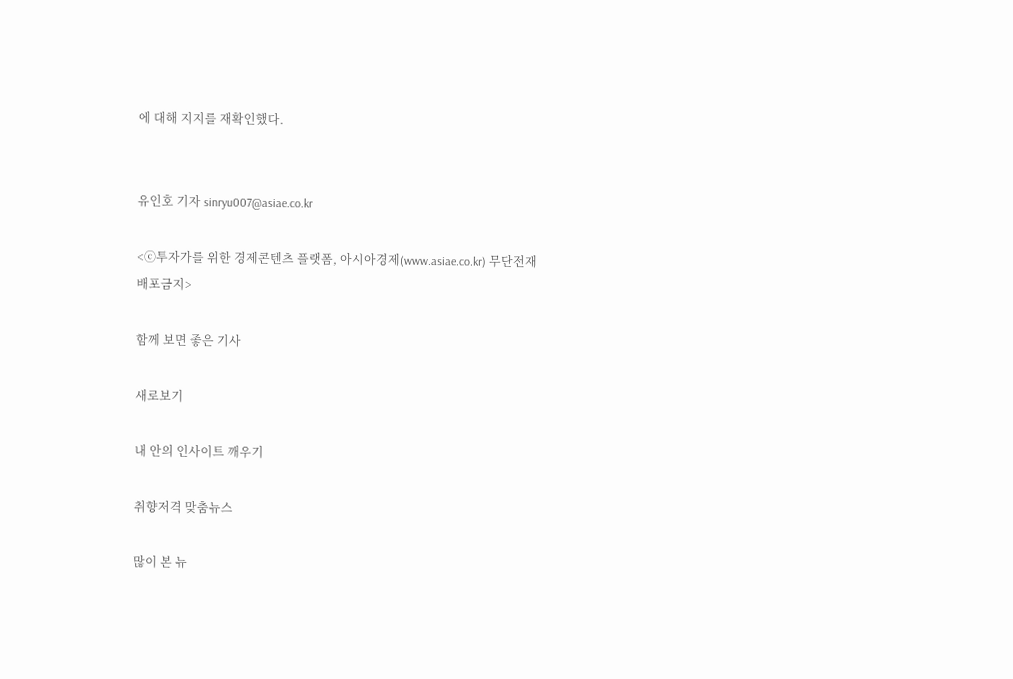에 대해 지지를 재확인했다.


유인호 기자 sinryu007@asiae.co.kr

<ⓒ투자가를 위한 경제콘텐츠 플랫폼, 아시아경제(www.asiae.co.kr) 무단전재 배포금지>

함께 보면 좋은 기사

새로보기

내 안의 인사이트 깨우기

취향저격 맞춤뉴스

많이 본 뉴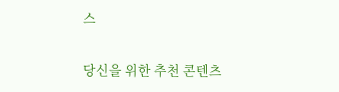스

당신을 위한 추천 콘텐츠